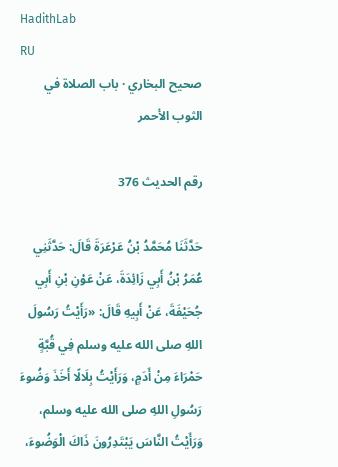HadithLab
RU
صحيح البخاري · باب الصلاة في الثوب الأحمر

رقم الحديث 376

حَدَّثَنَا مُحَمَّدُ بْنُ عَرْعَرَةَ قَالَ: حَدَّثَنِي عُمَرُ بْنُ أَبِي زَائِدَةَ، عَنْ عَوْنِ بْنِ أَبِي جُحَيْفَةَ، عَنْ أَبِيهِ قَالَ: «رَأَيْتُ رَسُولَ اللهِ صلى الله عليه وسلم فِي قُبَّةٍ حَمْرَاءَ مِنْ أَدَمٍ، وَرَأَيْتُ بِلَالًا أَخَذَ وَضُوءَ رَسُولِ اللهِ صلى الله عليه وسلم، وَرَأَيْتُ النَّاسَ يَبْتَدِرُونَ ذَاكَ الْوَضُوءَ،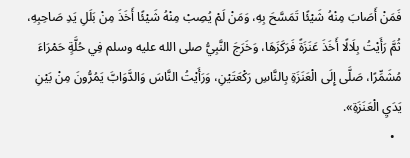فَمَنْ أَصَابَ مِنْهُ شَيْئًا تَمَسَّحَ بِهِ، وَمَنْ لَمْ يُصِبْ مِنْهُ شَيْئًا أَخَذَ مِنْ بَلَلِ يَدِ صَاحِبِهِ، ثُمَّ رَأَيْتُ بِلَالًا أَخَذَ عَنَزَةً فَرَكَزَهَا، وَخَرَجَ النَّبِيُّ صلى الله عليه وسلم فِي حُلَّةٍ حَمْرَاءَ مُشَمِّرًا، صَلَّى إِلَى الْعَنَزَةِ بِالنَّاسِ رَكْعَتَيْنِ، وَرَأَيْتُ النَّاسَ وَالدَّوَابَّ يَمُرُّونَ مِنْ بَيْنِ يَدَيِ الْعَنَزَةِ».
  •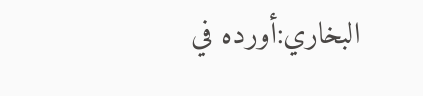البخاري:أورده في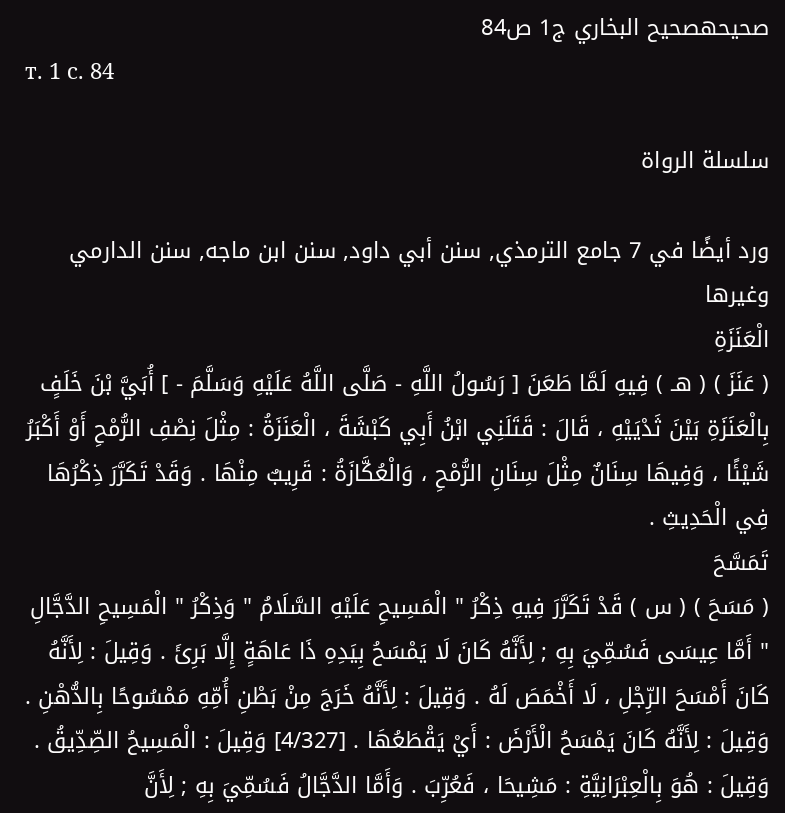صحيحهصحيح البخاري ج1 ص84
т. 1 с. 84

سلسلة الرواة

ورد أيضًا في 7 جامع الترمذي, سنن أبي داود, سنن ابن ماجه, سنن الدارمي وغيرها
الْعَنَزَةِ
( عَنَزَ ) ( هـ ) فِيهِ لَمَّا طَعَنَ [ رَسُولُ اللَّهِ - صَلَّى اللَّهُ عَلَيْهِ وَسَلَّمَ - ] أُبَيَّ بْنَ خَلَفٍ بِالْعَنَزَةِ بَيْنَ ثَدْيَيْهِ ، قَالَ : قَتَلَنِي ابْنُ أَبِي كَبْشَةَ ، الْعَنَزَةُ : مِثْلَ نِصْفِ الرُّمْحِ أَوْ أَكْبَرُ شَيْئًا ، وَفِيهَا سِنَانٌ مِثْلَ سِنَانِ الرُّمْحِ ، وَالْعُكَّازَةُ : قَرِيبٌ مِنْهَا . وَقَدْ تَكَرَّرَ ذِكْرُهَا فِي الْحَدِيثِ .
تَمَسَّحَ
( مَسَحَ ) ( س ) قَدْ تَكَرَّرَ فِيهِ ذِكْرُ " الْمَسِيحِ عَلَيْهِ السَّلَامُ " وَذِكْرُ " الْمَسِيحِ الدَّجَّالِ " أَمَّا عِيسَى فَسُمِّيَ بِهِ ; لِأَنَّهُ كَانَ لَا يَمْسَحُ بِيَدِهِ ذَا عَاهَةٍ إِلَّا بَرِئَ . وَقِيلَ : لِأَنَّهُ كَانَ أَمْسَحَ الرِّجْلِ ، لَا أَخْمَصَ لَهُ . وَقِيلَ : لِأَنَّهُ خَرَجَ مِنْ بَطْنِ أُمِّهِ مَمْسُوحًا بِالدُّهْنِ . وَقِيلَ : لِأَنَّهُ كَانَ يَمْسَحُ الْأَرْضَ : أَيْ يَقْطَعُهَا . [4/327] وَقِيلَ : الْمَسِيحُ الصِّدِّيقُ . وَقِيلَ : هُوَ بِالْعِبْرَانِيَّةِ : مَشِيحَا ، فَعُرِّبَ . وَأَمَّا الدَّجَّالُ فَسُمِّيَ بِهِ ; لِأَنَّ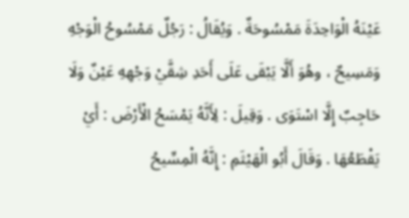عَيْنَهُ الْوَاحِدَةَ مَمْسُوحَةٌ . وَيُقَالُ : رَجُلٌ مَمْسُوحُ الْوَجْهِ وَمَسِيحٌ ، وهُوَ أَلَّا يَبْقَى عَلَى أَحَدِ شِقَّيْ وَجْهِهِ عَيْنٌ وَلَا حَاجِبٌ إِلَّا اسْتَوَى . وَقِيلَ : لِأَنَّهُ يَمْسَحُ الْأَرْضَ : أَيْ يَقْطَعُهَا . وَقَالَ أَبُو الْهَيْثَمِ : إِنَّهُ الْمِسِّيحُ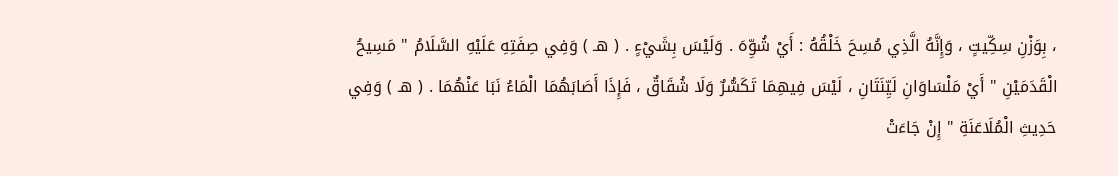، بِوَزْنِ سِكِّيتٍ ، وَإِنَّهُ الَّذِي مُسِحَ خَلْقُهُ : أَيْ شُوِّهَ . وَلَيْسَ بِشَيْءٍ . ( هـ ) وَفِي صِفَتِهِ عَلَيْهِ السَّلَامُ " مَسِيحُ الْقَدَمَيْنِ " أَيْ مَلْسَاوَانِ لَيِّنَتَانِ ، لَيْسَ فِيهِمَا تَكَسُّرٌ وَلَا شُقَاقٌ ، فَإِذَا أَصَابَهُمَا الْمَاءُ نَبَا عَنْهُمَا . ( هـ ) وَفِي حَدِيثِ الْمُلَاعَنَةِ " إِنْ جَاءَتْ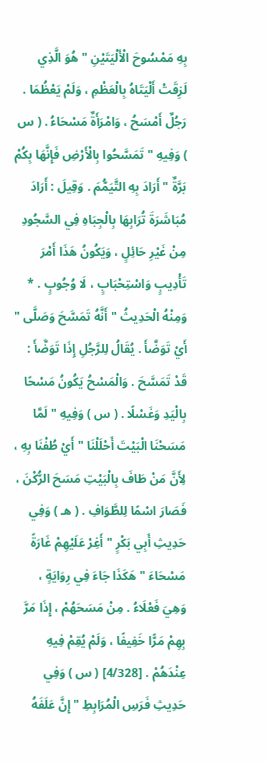بِهِ مَمْسُوحَ الْأَلْيَتَيْنِ " هُوَ الَّذِي لَزِقَتْ أَلْيَتَاهُ بِالْعَظْمِ ، وَلَمْ يَعْظُمَا . رَجُلٌ أَمْسَحُ ، وَامْرَأَةٌ مَسْحَاءُ . ( س ) وَفِيهِ " تَمَسَّحُوا بِالْأَرْضِ فَإِنَّهَا بِكُمْ بَرَّةٌ " أَرَادَ بِهِ التَّيَمُّمَ . وَقِيلَ : أَرَادَ مُبَاشَرَةَ تُرَابِهَا بِالْجِبَاهِ فِي السَّجُودِ مِنْ غَيْرِ حَائِلٍ ، وَيَكُونُ هَذَا أَمْرَ تَأْدِيبٍ وَاسْتِحْبَابٍ ، لَا وُجُوبٍ . * وَمِنْهُ الْحَدِيثُ " أَنَّهُ تَمَسَّحَ وَصَلَّى " أَيْ تَوَضَّأَ . يُقَالُ لِلرَّجُلِ إِذَا تَوَضَّأَ : قَدْ تَمَسَّحَ . وَالْمَسْحُ يَكُونُ مَسْحًا بِالْيَدِ وَغَسْلًا . ( س ) وَفِيهِ " لَمَّا مَسَحْنَا الْبَيْتَ أَحْلَلْنَا " أَيْ طُفْنَا بِهِ ، لِأَنَّ مَنْ طَافَ بِالْبَيْتِ مَسَحَ الرُّكْنَ ، فَصَارَ اسْمًا لِلطَّوَافِ . ( هـ ) وَفِي حَدِيثِ أَبِي بَكْرٍ " أَغِرْ عَلَيْهِمْ غَارَةً مَسْحَاءَ " هَكَذَا جَاءَ فِي رِوَايَةٍ ، وَهِيَ فَعْلَاءُ . مِنْ مَسَحَهُمْ ، إِذَا مَرَّ بِهِمْ مَرًّا خَفِيفًا ، وَلَمْ يُقِمْ فِيهِ عِنْدَهُمْ . [4/328] ( س ) وَفِي حَدِيثِ فَرَسِ الْمُرَابِطِ " إِنَّ عَلَفَهُ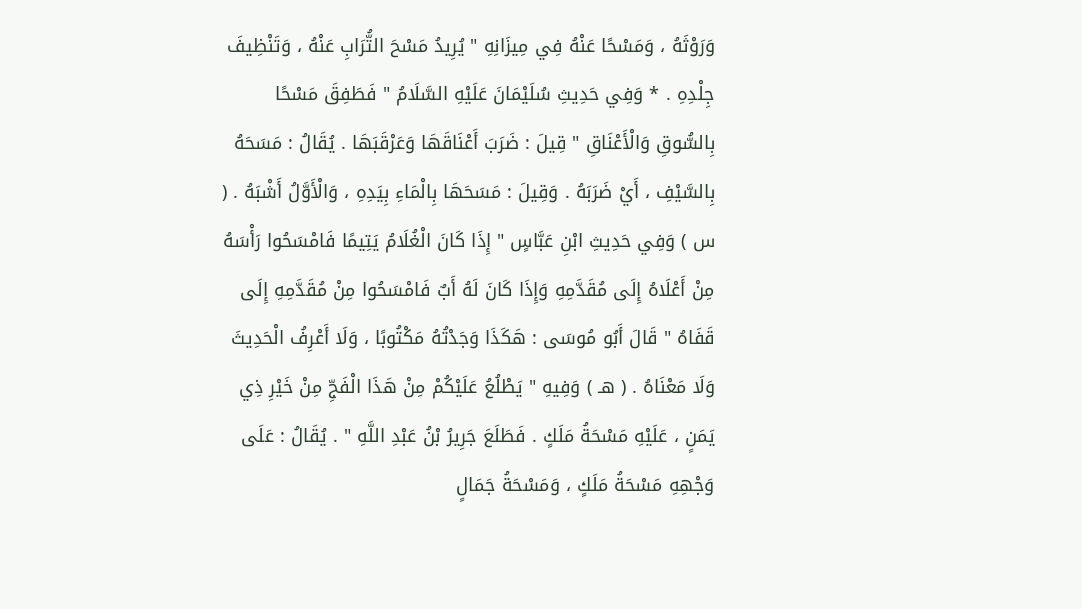وَرَوْثَهُ ، وَمَسْحًا عَنْهُ فِي مِيزَانِهِ " يُرِيدُ مَسْحَ التُّرَابِ عَنْهُ ، وَتَنْظِيفَ جِلْدِهِ . * وَفِي حَدِيثِ سُلَيْمَانَ عَلَيْهِ السَّلَامُ " فَطَفِقَ مَسْحًا بِالسُّوقِ وَالْأَعْنَاقِ " قِيلَ : ضَرَبَ أَعْنَاقَهَا وَعَرْقَبَهَا . يُقَالُ : مَسَحَهُ بِالسَّيْفِ ، أَيْ ضَرَبَهُ . وَقِيلَ : مَسَحَهَا بِالْمَاءِ بِيَدِهِ ، وَالْأَوَّلُ أَشْبَهُ . ( س ) وَفِي حَدِيثِ ابْنِ عَبَّاسٍ " إِذَا كَانَ الْغُلَامُ يَتِيمًا فَامْسَحُوا رَأْسَهُ مِنْ أَعْلَاهُ إِلَى مُقَدَّمِهِ وَإِذَا كَانَ لَهُ أَبٌ فَامْسَحُوا مِنْ مُقَدَّمِهِ إِلَى قَفَاهُ " قَالَ أَبُو مُوسَى : هَكَذَا وَجَدْتُهُ مَكْتُوبًا ، وَلَا أَعْرِفُ الْحَدِيثَ وَلَا مَعْنَاهُ . ( هـ ) وَفِيهِ " يَطْلُعُ عَلَيْكُمْ مِنْ هَذَا الْفَجِّ مِنْ خَيْرِ ذِي يَمَنٍ ، عَلَيْهِ مَسْحَةُ مَلَكٍ . فَطَلَعَ جَرِيرُ بْنُ عَبْدِ اللَّهِ " . يُقَالُ : عَلَى وَجْهِهِ مَسْحَةُ مَلَكٍ ، وَمَسْحَةُ جَمَالٍ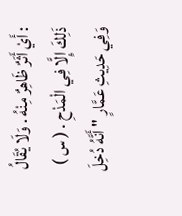: أَيْ أَثَرٌ ظَاهِرٌ مِنْهُ . وَلَا يُقَالُ ذَلِكَ إِلَّا فِي الْمَدْحِ . ( س ) وَفِي حَدِيثِ عَمَّارٍ " أَنَّهُ دُخِلَ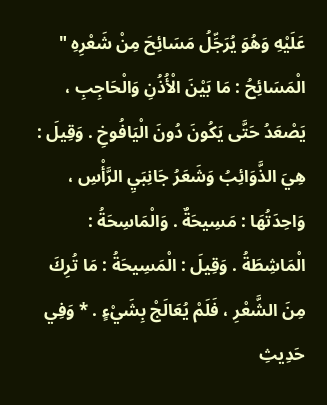عَلَيْهِ وَهُوَ يُرَجِّلُ مَسَائِحَ مِنْ شَعْرِهِ " الْمَسَائِحُ : مَا بَيْنَ الْأُذُنِ وَالْحَاجِبِ ، يَصْعَدُ حَتَّى يَكُونَ دُونَ الْيَافُوخِ . وَقِيلَ : هِيَ الذَّوَائِبُ وَشَعَرُ جَانِبَيِ الرَّأْسِ ، وَاحِدَتُهَا : مَسِيحَةٌ . وَالْمَاسِحَةُ : الْمَاشِطَةُ . وَقِيلَ : الْمَسِيحَةُ : مَا تُرِكَ مِنَ الشَّعْرِ ، فَلَمْ يُعَالَجْ بِشَيْءٍ . * وَفِي حَدِيثِ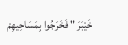خَيْبَرَ " فَخَرَجُوا بِمَسَاحِيهِمْ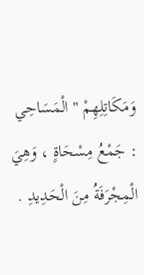وَمَكَاتِلِهِمْ " الْمَسَاحِي : جَمْعُ مِسْحَاةٍ ، وَهِيَ الْمِجْرَفَةُ مِنَ الْحَدِيدِ .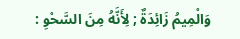وَالْمِيمُ زَائِدَةٌ ; لِأَنَّهُ مِنَ السَّحْوِ :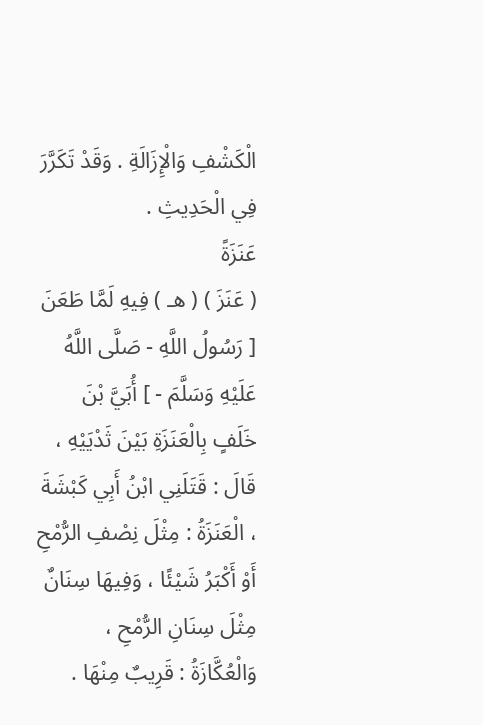الْكَشْفِ وَالْإِزَالَةِ . وَقَدْ تَكَرَّرَ فِي الْحَدِيثِ .
عَنَزَةً
( عَنَزَ ) ( هـ ) فِيهِ لَمَّا طَعَنَ [ رَسُولُ اللَّهِ - صَلَّى اللَّهُ عَلَيْهِ وَسَلَّمَ - ] أُبَيَّ بْنَ خَلَفٍ بِالْعَنَزَةِ بَيْنَ ثَدْيَيْهِ ، قَالَ : قَتَلَنِي ابْنُ أَبِي كَبْشَةَ ، الْعَنَزَةُ : مِثْلَ نِصْفِ الرُّمْحِ أَوْ أَكْبَرُ شَيْئًا ، وَفِيهَا سِنَانٌ مِثْلَ سِنَانِ الرُّمْحِ ، وَالْعُكَّازَةُ : قَرِيبٌ مِنْهَا .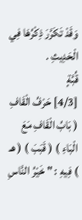وَقَدْ تَكَرَّرَ ذِكْرُهَا فِي الْحَدِيثِ .
قُبَّةٍ
[4/3] حَرْفُ الْقَافِ ( بَابُ الْقَافِ مَعَ الْبَاءِ ) ( قَبَبَ ) ( هـ ) فِيهِ : " خَيْرُ النَّاسِ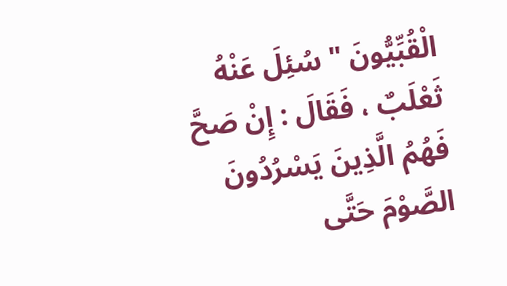الْقُبِّيُّونَ " سُئِلَ عَنْهُ ثَعْلَبٌ ، فَقَالَ : إِنْ صَحَّ فَهُمُ الَّذِينَ يَسْرُدُونَ الصَّوْمَ حَتَّى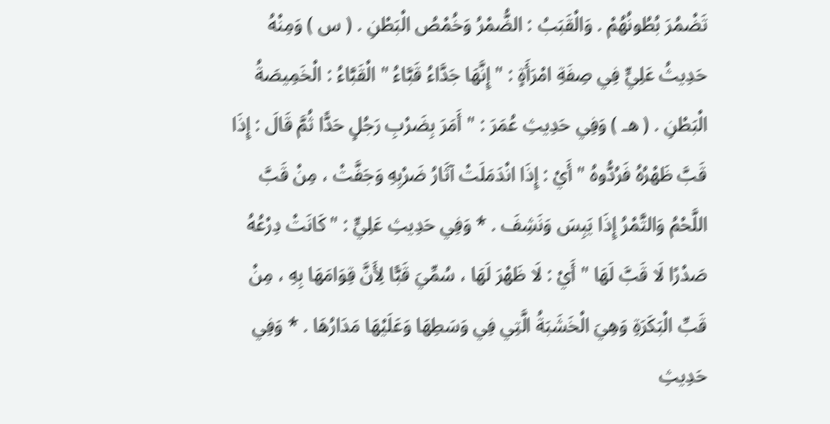تَضْمُرَ بُطُونُهُمْ . وَالْقَبَبُ : الضُّمْرُ وَخُمْصُ الْبَطْنِ . ( س ) وَمِنْهُ حَدِيثُ عَلِيٍّ فِي صِفَةِ امْرَأَةٍ : " إِنَّهَا جَدَّاءُ قَبَّاءُ " الْقَبَّاءُ : الْخَمِيصَةُ الْبَطْنِ . ( هـ ) وَفِي حَدِيثِ عُمَرَ : " أَمَرَ بِضَرْبِ رَجُلٍ حَدًّا ثُمَّ قَالَ : إِذَا قَبَّ ظَهْرُهُ فَرُدُّوهُ " أَيْ : إِذَا انْدَمَلَتْ آثَارُ ضَرْبِهِ وَجَفَّتْ ، مِنْ قَبَّ اللَّحْمُ وَالتَّمْرُ إِذَا يَبِسَ وَنَشِفَ . * وَفِي حَدِيثِ عَلِيٍّ : " كَانَتْ دِرْعُهُ صَدْرًا لَا قَبَّ لَهَا " أَيْ : لَا ظَهْرَ لَهَا ، سُمِّيَ قَبًّا لِأَنَّ قِوَامَهَا بِهِ ، مِنْ قَبِّ الْبَكَرَةِ وَهِيَ الْخَشَبَةُ الَّتِي فِي وَسَطِهَا وَعَلَيْهَا مَدَارُهَا . * وَفِي حَدِيثِ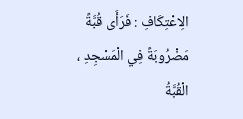الِاعْتِكَافِ : فَرَأَى قُبَّةً مَضْرُوبَةً فِي الْمَسْجِدِ ، الْقُبَّةُ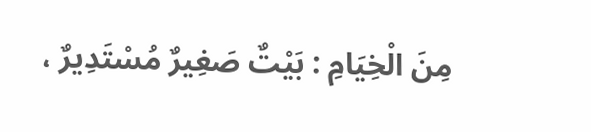مِنَ الْخِيَامِ : بَيْتٌ صَغِيرٌ مُسْتَدِيرٌ ،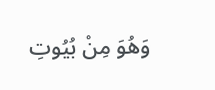وَهُوَ مِنْ بُيُوتِ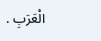الْعَرَبِ .